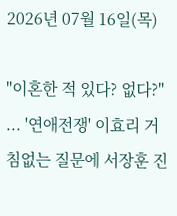2026년 07월 16일(목)

"이혼한 적 있다? 없다?" ... '연애전쟁' 이효리 거침없는 질문에 서장훈 진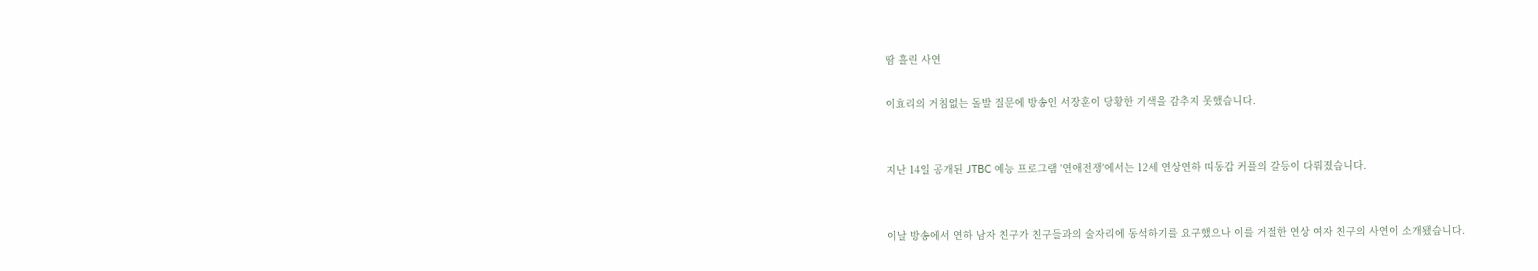땀 흘린 사연

이효리의 거침없는 돌발 질문에 방송인 서장훈이 당황한 기색을 감추지 못했습니다.


지난 14일 공개된 JTBC 예능 프로그램 '연애전쟁'에서는 12세 연상연하 띠동갑 커플의 갈등이 다뤄졌습니다.


이날 방송에서 연하 남자 친구가 친구들과의 술자리에 동석하기를 요구했으나 이를 거절한 연상 여자 친구의 사연이 소개됐습니다.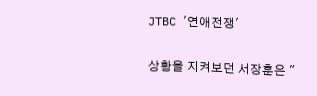JTBC '연애전쟁'


상황을 지켜보던 서장훈은 "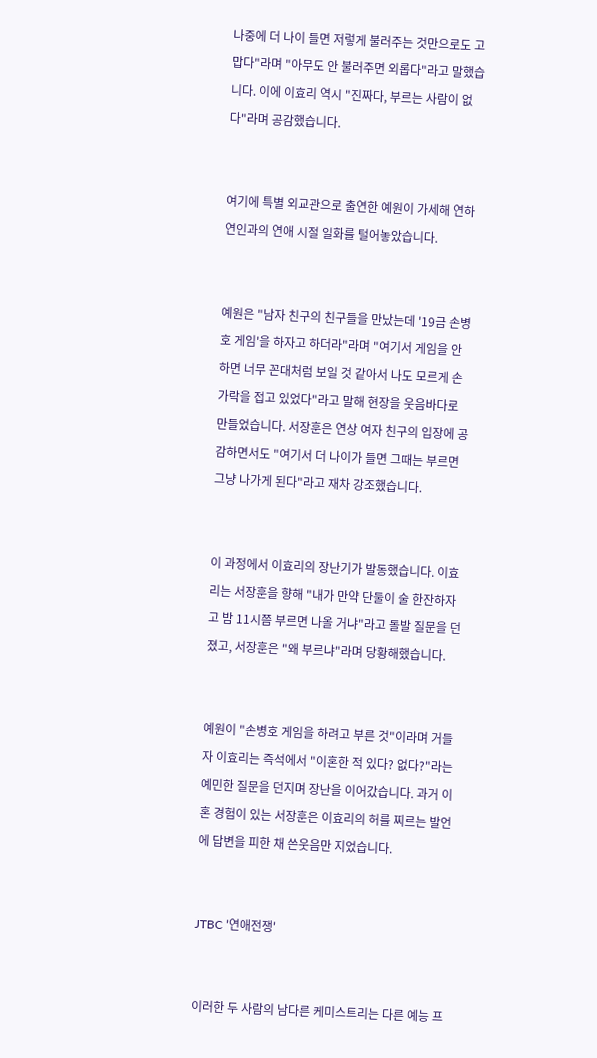나중에 더 나이 들면 저렇게 불러주는 것만으로도 고맙다"라며 "아무도 안 불러주면 외롭다"라고 말했습니다. 이에 이효리 역시 "진짜다, 부르는 사람이 없다"라며 공감했습니다.


여기에 특별 외교관으로 출연한 예원이 가세해 연하 연인과의 연애 시절 일화를 털어놓았습니다.


예원은 "남자 친구의 친구들을 만났는데 '19금 손병호 게임'을 하자고 하더라"라며 "여기서 게임을 안 하면 너무 꼰대처럼 보일 것 같아서 나도 모르게 손가락을 접고 있었다"라고 말해 현장을 웃음바다로 만들었습니다. 서장훈은 연상 여자 친구의 입장에 공감하면서도 "여기서 더 나이가 들면 그때는 부르면 그냥 나가게 된다"라고 재차 강조했습니다.


이 과정에서 이효리의 장난기가 발동했습니다. 이효리는 서장훈을 향해 "내가 만약 단둘이 술 한잔하자고 밤 11시쯤 부르면 나올 거냐"라고 돌발 질문을 던졌고, 서장훈은 "왜 부르냐"라며 당황해했습니다.


예원이 "손병호 게임을 하려고 부른 것"이라며 거들자 이효리는 즉석에서 "이혼한 적 있다? 없다?"라는 예민한 질문을 던지며 장난을 이어갔습니다. 과거 이혼 경험이 있는 서장훈은 이효리의 허를 찌르는 발언에 답변을 피한 채 쓴웃음만 지었습니다.


JTBC '연애전쟁'


이러한 두 사람의 남다른 케미스트리는 다른 예능 프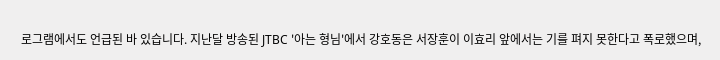로그램에서도 언급된 바 있습니다. 지난달 방송된 JTBC '아는 형님'에서 강호동은 서장훈이 이효리 앞에서는 기를 펴지 못한다고 폭로했으며,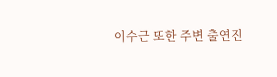이수근 또한 주변 출연진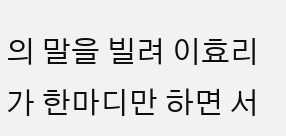의 말을 빌려 이효리가 한마디만 하면 서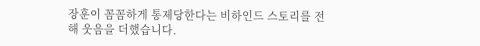장훈이 꼼꼼하게 통제당한다는 비하인드 스토리를 전해 웃음을 더했습니다.